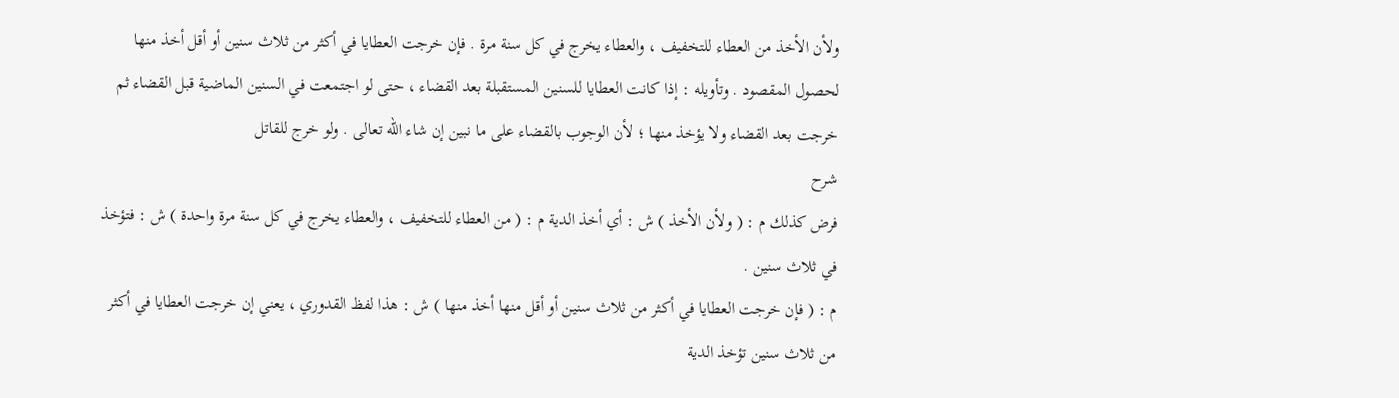ولأن الأخذ من العطاء للتخفيف ، والعطاء يخرج في كل سنة مرة . فإن خرجت العطايا في أكثر من ثلاث سنين أو أقل أخذ منها لحصول المقصود . وتأويله : إذا كانت العطايا للسنين المستقبلة بعد القضاء ، حتى لو اجتمعت في السنين الماضية قبل القضاء ثم خرجت بعد القضاء ولا يؤخذ منها ؛ لأن الوجوب بالقضاء على ما نبين إن شاء الله تعالى . ولو خرج للقاتل
شرح
فرض كذلك م : ( ولأن الأخذ ) ش : أي أخذ الدية م : ( من العطاء للتخفيف ، والعطاء يخرج في كل سنة مرة واحدة ) ش : فتؤخذ في ثلاث سنين .
م : ( فإن خرجت العطايا في أكثر من ثلاث سنين أو أقل منها أخذ منها ) ش : هذا لفظ القدوري ، يعني إن خرجت العطايا في أكثر من ثلاث سنين تؤخذ الدية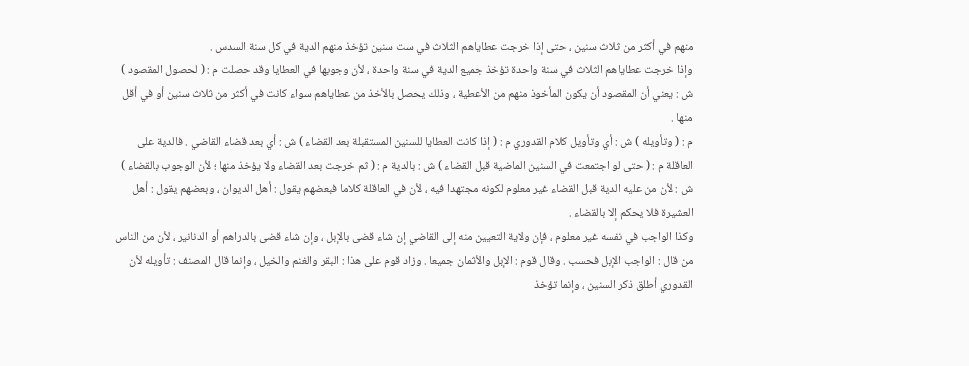منهم في أكثر من ثلاث سنين ، حتى إذا خرجت عطاياهم الثلاث في ست سنين تؤخذ منهم الدية في كل سنة السدس .
وإذا خرجت عطاياهم الثلاث في سنة واحدة تؤخذ جميع الدية في سنة واحدة ، لأن وجوبها في العطايا وقد حصلت م : ( لحصول المقصود ) ش : يعني أن المقصود أن يكون المأخوذ منهم من الأعطية ، وذلك يحصل بالأخذ من عطاياهم سواء كانت في أكثر من ثلاث سنين أو في أقل منها .
م : ( وتأويله ) ش : أي وتأويل كلام القدوري م : ( إذا كانت العطايا للسنين المستقبلة بعد القضاء ) ش : أي بعد قضاء القاضي . فالدية على العاقلة م : ( حتى لو اجتمعت في السنين الماضية قبل القضاء ) ش : بالدية م : ( ثم خرجت بعد القضاء ولا يؤخذ منها ؛ لأن الوجوب بالقضاء ) ش : لأن من عليه الدية قبل القضاء غير معلوم لكونه مجتهدا فيه ، لأن في العاقلة كلاما فبعضهم يقول : أهل الديوان ، وبعضهم يقول : أهل العشيرة فلا يحكم إلا بالقضاء .
وكذا الواجب في نفسه غير معلوم ، فإن ولاية التعيين منه إلى القاضي إن شاء قضى بالإبل ، وإن شاء قضى بالدراهم أو الدنانير ، لأن من الناس من قال : الواجب الإبل فحسب . وقال قوم : الإبل والأثمان جميعا . وزاد قوم على هذا : البقر والغنم والخيل ، وإنما قال المصنف : تأويله لأن القدوري أطلق ذكر السنين ، وإنما تؤخذ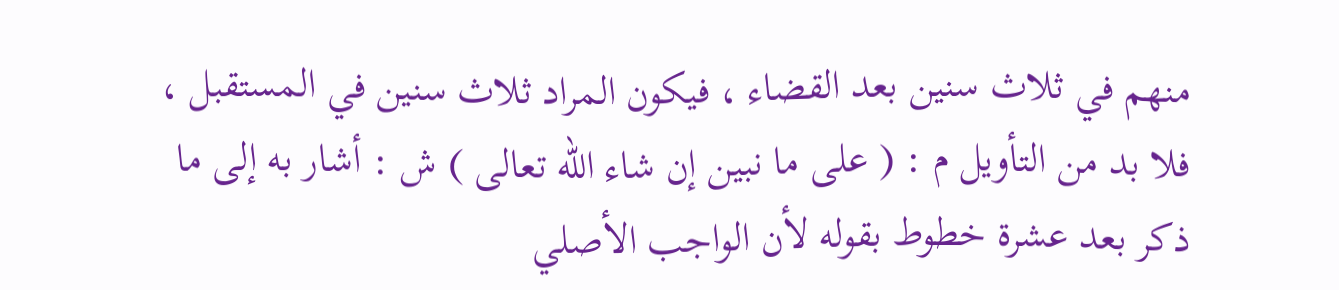منهم في ثلاث سنين بعد القضاء ، فيكون المراد ثلاث سنين في المستقبل ، فلا بد من التأويل م : ( على ما نبين إن شاء الله تعالى ) ش : أشار به إلى ما ذكر بعد عشرة خطوط بقوله لأن الواجب الأصلي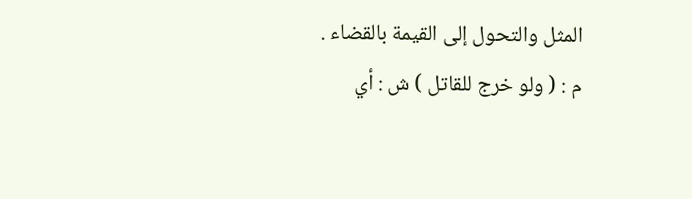المثل والتحول إلى القيمة بالقضاء .
م : ( ولو خرج للقاتل ) ش : أي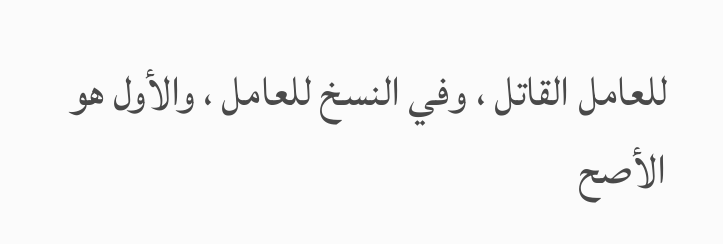للعامل القاتل ، وفي النسخ للعامل ، والأول هو الأصح